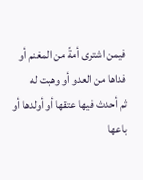فيمن اشترى أمةً من المغنم أو فداها من العدو أو وهبت له
ثم أحدث فيها عتقها أو أولدها أو باعها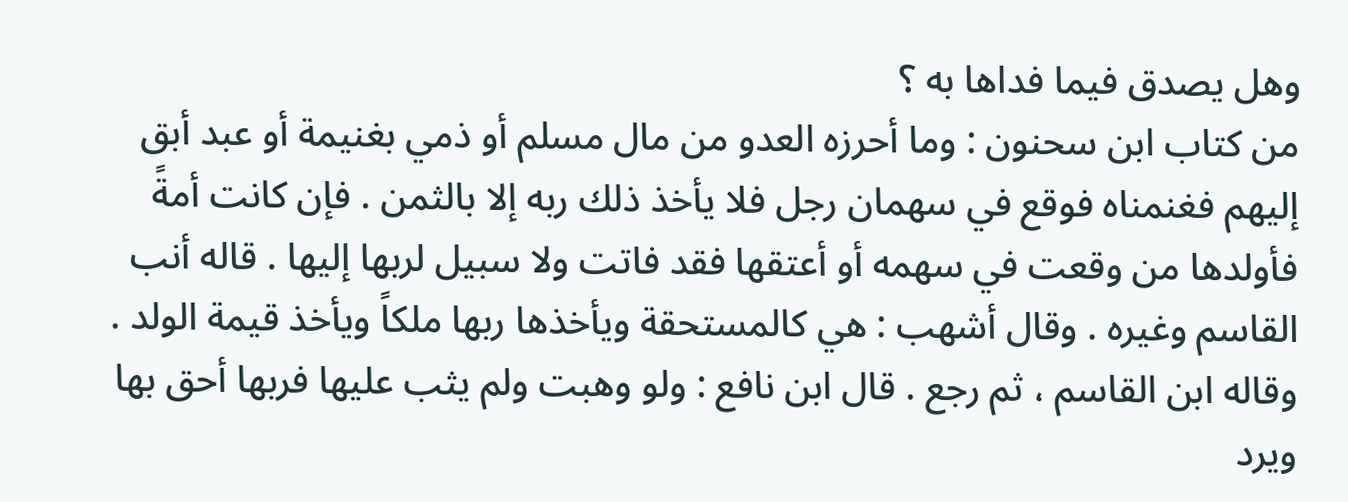وهل يصدق فيما فداها به ؟
من كتاب ابن سحنون : وما أحرزه العدو من مال مسلم أو ذمي بغنيمة أو عبد أبق إليهم فغنمناه فوقع في سهمان رجل فلا يأخذ ذلك ربه إلا بالثمن . فإن كانت أمةً فأولدها من وقعت في سهمه أو أعتقها فقد فاتت ولا سبيل لربها إليها . قاله أنب القاسم وغيره . وقال أشهب : هي كالمستحقة ويأخذها ربها ملكاً ويأخذ قيمة الولد . وقاله ابن القاسم ، ثم رجع . قال ابن نافع : ولو وهبت ولم يثب عليها فربها أحق بها ويرد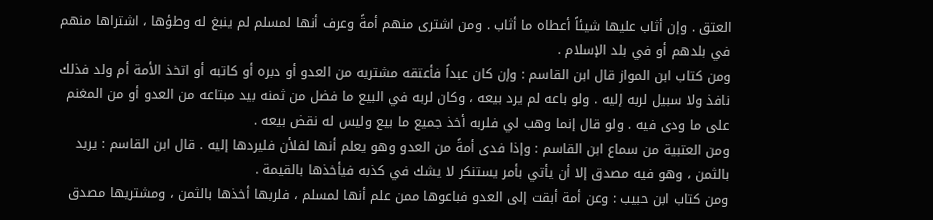العتق . وإن أثاب عليها شيئاً أعطاه ما أثاب . ومن اشترى منهم أمةً وعرف أنها لمسلم لم ينبغ له وطؤها ، اشتراها منهم في بلدهم أو في بلد الإسلام .
ومن كتاب ابن المواز قال ابن القاسم : وإن كان عبداً فأعتقه مشتريه من العدو أو دبره أو كاتبه أو اتخذ الأمة أم ولد فذلك نافذ ولا سبيل لربه إليه . ولو باعه لم يرد بيعه ، وكان لربه في البيع ما فضل من ثمنه بيد مبتاعه من العدو أو من المغنم على ما ودى فيه . ولو قال إنما وهب لي فلربه أخذ جميع ما بيع وليس له نقض بيعه .
ومن العتبية من سماع ابن القاسم : وإذا فدى أمةً من العدو وهو يعلم أنها لفلأن فليردها إليه . قال ابن القاسم : يريد بالثمن ، وهو فيه مصدق إلا أن يأتي بأمر يستنكر لا يشك في كذبه فيأخذها بالقيمة .
ومن كتاب ابن حبيب : وعن أمة أبقت إلى العدو فباعوها ممن علم أنها لمسلم ، فلربها أخذها بالثمن ، ومشتريها مصدق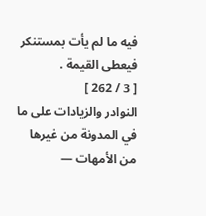فيه ما لم يأت بمستنكر فيعطى القيمة .
[ 3 / 262 ]
النوادر والزيادات على ما في المدونة من غيرها من الأمهات —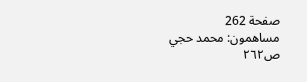صفحة 262
مساهمون: محمد حجي
ص٢٦٢